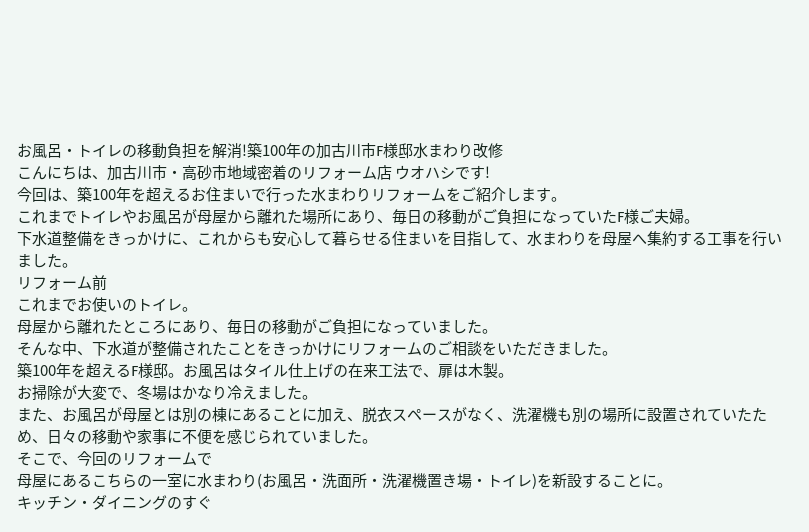お風呂・トイレの移動負担を解消!築100年の加古川市F様邸水まわり改修
こんにちは、加古川市・高砂市地域密着のリフォーム店 ウオハシです!
今回は、築100年を超えるお住まいで行った水まわりリフォームをご紹介します。
これまでトイレやお風呂が母屋から離れた場所にあり、毎日の移動がご負担になっていたF様ご夫婦。
下水道整備をきっかけに、これからも安心して暮らせる住まいを目指して、水まわりを母屋へ集約する工事を行いました。
リフォーム前
これまでお使いのトイレ。
母屋から離れたところにあり、毎日の移動がご負担になっていました。
そんな中、下水道が整備されたことをきっかけにリフォームのご相談をいただきました。
築100年を超えるF様邸。お風呂はタイル仕上げの在来工法で、扉は木製。
お掃除が大変で、冬場はかなり冷えました。
また、お風呂が母屋とは別の棟にあることに加え、脱衣スペースがなく、洗濯機も別の場所に設置されていたため、日々の移動や家事に不便を感じられていました。
そこで、今回のリフォームで
母屋にあるこちらの一室に水まわり(お風呂・洗面所・洗濯機置き場・トイレ)を新設することに。
キッチン・ダイニングのすぐ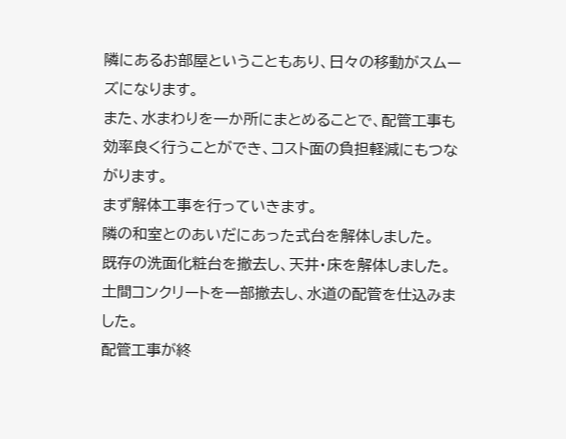隣にあるお部屋ということもあり、日々の移動がスムーズになります。
また、水まわりを一か所にまとめることで、配管工事も効率良く行うことができ、コスト面の負担軽減にもつながります。
まず解体工事を行っていきます。
隣の和室とのあいだにあった式台を解体しました。
既存の洗面化粧台を撤去し、天井・床を解体しました。
土間コンクリートを一部撤去し、水道の配管を仕込みました。
配管工事が終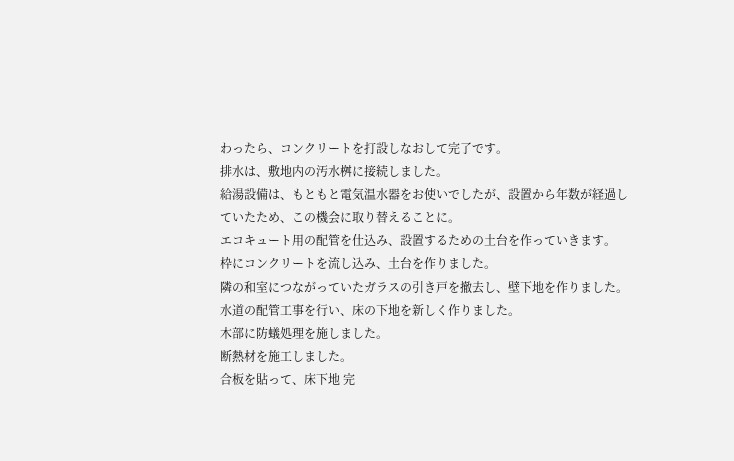わったら、コンクリートを打設しなおして完了です。
排水は、敷地内の汚水桝に接続しました。
給湯設備は、もともと電気温水器をお使いでしたが、設置から年数が経過していたため、この機会に取り替えることに。
エコキュート用の配管を仕込み、設置するための土台を作っていきます。
枠にコンクリートを流し込み、土台を作りました。
隣の和室につながっていたガラスの引き戸を撤去し、壁下地を作りました。
水道の配管工事を行い、床の下地を新しく作りました。
木部に防蟻処理を施しました。
断熱材を施工しました。
合板を貼って、床下地 完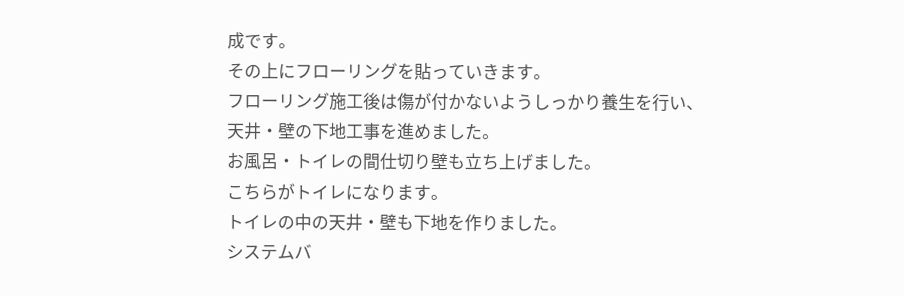成です。
その上にフローリングを貼っていきます。
フローリング施工後は傷が付かないようしっかり養生を行い、天井・壁の下地工事を進めました。
お風呂・トイレの間仕切り壁も立ち上げました。
こちらがトイレになります。
トイレの中の天井・壁も下地を作りました。
システムバ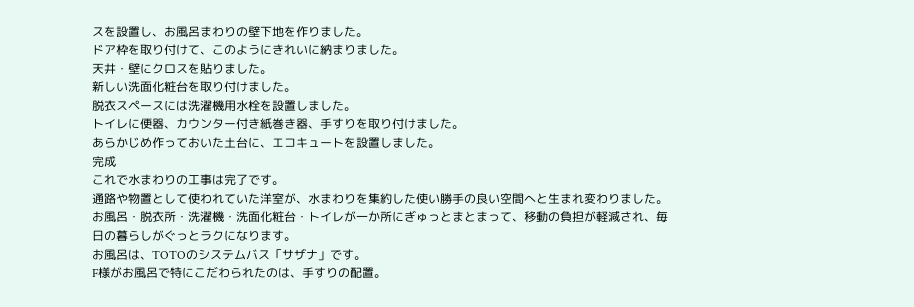スを設置し、お風呂まわりの壁下地を作りました。
ドア枠を取り付けて、このようにきれいに納まりました。
天井・壁にクロスを貼りました。
新しい洗面化粧台を取り付けました。
脱衣スペースには洗濯機用水栓を設置しました。
トイレに便器、カウンター付き紙巻き器、手すりを取り付けました。
あらかじめ作っておいた土台に、エコキュートを設置しました。
完成
これで水まわりの工事は完了です。
通路や物置として使われていた洋室が、水まわりを集約した使い勝手の良い空間へと生まれ変わりました。
お風呂・脱衣所・洗濯機・洗面化粧台・トイレが一か所にぎゅっとまとまって、移動の負担が軽減され、毎日の暮らしがぐっとラクになります。
お風呂は、TOTOのシステムバス「サザナ」です。
F様がお風呂で特にこだわられたのは、手すりの配置。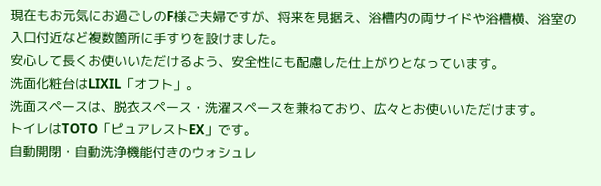現在もお元気にお過ごしのF様ご夫婦ですが、将来を見据え、浴槽内の両サイドや浴槽横、浴室の入口付近など複数箇所に手すりを設けました。
安心して長くお使いいただけるよう、安全性にも配慮した仕上がりとなっています。
洗面化粧台はLIXIL「オフト」。
洗面スペースは、脱衣スペース・洗濯スペースを兼ねており、広々とお使いいただけます。
トイレはTOTO「ピュアレストEX」です。
自動開閉・自動洗浄機能付きのウォシュレ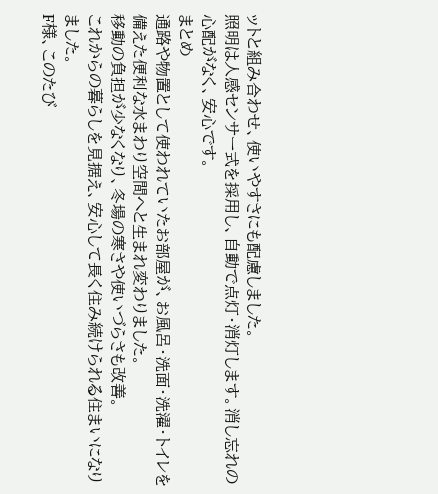ットと組み合わせ、使いやすさにも配慮しました。
照明は人感センサー式を採用し、自動で点灯・消灯します。消し忘れの心配がなく、安心です。
まとめ
通路や物置として使われていたお部屋が、お風呂・洗面・洗濯・トイレを備えた便利な水まわり空間へと生まれ変わりました。
移動の負担が少なくなり、冬場の寒さや使いづらさも改善。
これからの暮らしを見据え、安心して長く住み続けられる住まいになりました。
F様、このたび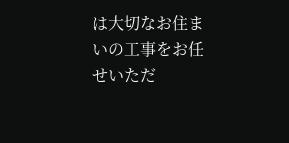は大切なお住まいの工事をお任せいただ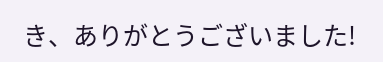き、ありがとうございました!